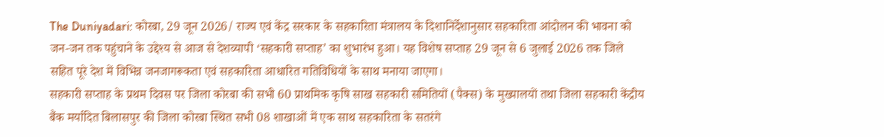The Duniyadari: कोरबा, 29 जून 2026/ राज्य एवं केंद्र सरकार के सहकारिता मंत्रालय के दिशानिर्देशानुसार सहकारिता आंदोलन की भावना को जन-जन तक पहुंचाने के उद्देश्य से आज से देशव्यापी ‘सहकारी सप्ताह’ का शुभारंभ हुआ। यह विशेष सप्ताह 29 जून से 6 जुलाई 2026 तक जिले सहित पूरे देश में विभिन्न जनजागरूकता एवं सहकारिता आधारित गतिविधियों के साथ मनाया जाएगा।
सहकारी सप्ताह के प्रथम दिवस पर जिला कोरबा की सभी 60 प्राथमिक कृषि साख सहकारी समितियों (पैक्स) के मुख्यालयों तथा जिला सहकारी केंद्रीय बैंक मर्यादित बिलासपुर की जिला कोरबा स्थित सभी 08 शाखाओं में एक साथ सहकारिता के सतरंगे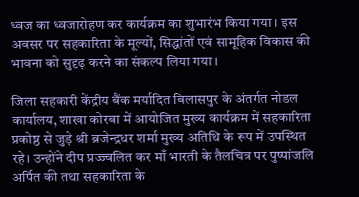ध्वज का ध्वजारोहण कर कार्यक्रम का शुभारंभ किया गया। इस अवसर पर सहकारिता के मूल्यों, सिद्धांतों एवं सामूहिक विकास की भावना को सुदृढ़ करने का संकल्प लिया गया।

जिला सहकारी केंद्रीय बैंक मर्यादित बिलासपुर के अंतर्गत नोडल कार्यालय, शाखा कोरबा में आयोजित मुख्य कार्यक्रम में सहकारिता प्रकोष्ठ से जुड़े श्री ब्रजेन्द्रधर शर्मा मुख्य अतिथि के रूप में उपस्थित रहे। उन्होंने दीप प्रज्ज्वलित कर माँ भारती के तैलचित्र पर पुष्पांजलि अर्पित की तथा सहकारिता के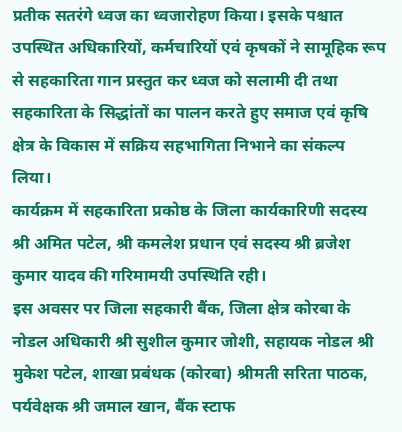प्रतीक सतरंगे ध्वज का ध्वजारोहण किया। इसके पश्चात उपस्थित अधिकारियों, कर्मचारियों एवं कृषकों ने सामूहिक रूप से सहकारिता गान प्रस्तुत कर ध्वज को सलामी दी तथा सहकारिता के सिद्धांतों का पालन करते हुए समाज एवं कृषि क्षेत्र के विकास में सक्रिय सहभागिता निभाने का संकल्प लिया।
कार्यक्रम में सहकारिता प्रकोष्ठ के जिला कार्यकारिणी सदस्य श्री अमित पटेल, श्री कमलेश प्रधान एवं सदस्य श्री ब्रजेश कुमार यादव की गरिमामयी उपस्थिति रही।
इस अवसर पर जिला सहकारी बैंक, जिला क्षेत्र कोरबा के नोडल अधिकारी श्री सुशील कुमार जोशी, सहायक नोडल श्री मुकेश पटेल, शाखा प्रबंधक (कोरबा) श्रीमती सरिता पाठक, पर्यवेक्षक श्री जमाल खान, बैंक स्टाफ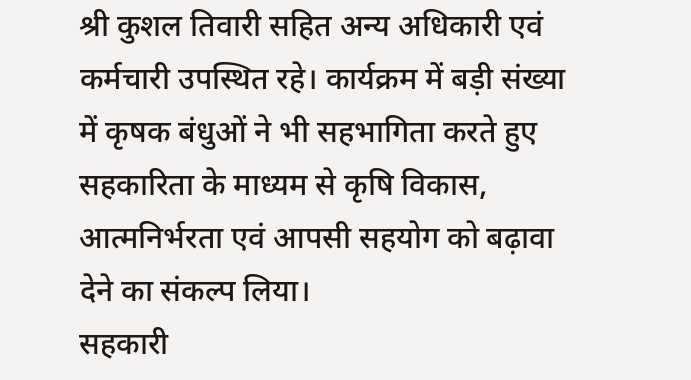श्री कुशल तिवारी सहित अन्य अधिकारी एवं कर्मचारी उपस्थित रहे। कार्यक्रम में बड़ी संख्या में कृषक बंधुओं ने भी सहभागिता करते हुए सहकारिता के माध्यम से कृषि विकास, आत्मनिर्भरता एवं आपसी सहयोग को बढ़ावा देने का संकल्प लिया।
सहकारी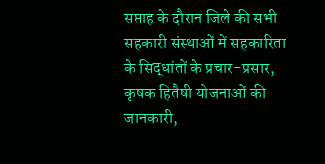सप्ताह के दौरान जिले की सभी सहकारी संस्थाओं में सहकारिता के सिद्धांतों के प्रचार-प्रसार, कृषक हितैषी योजनाओं की जानकारी,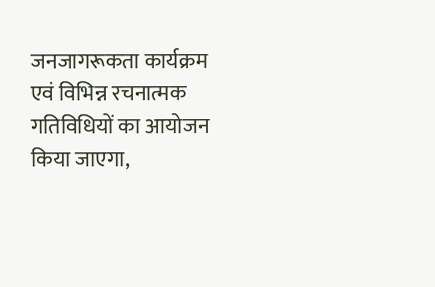जनजागरूकता कार्यक्रम एवं विभिन्न रचनात्मक गतिविधियों का आयोजन किया जाएगा,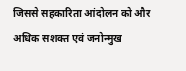जिससे सहकारिता आंदोलन को और अधिक सशक्त एवं जनोन्मुख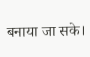बनाया जा सके।